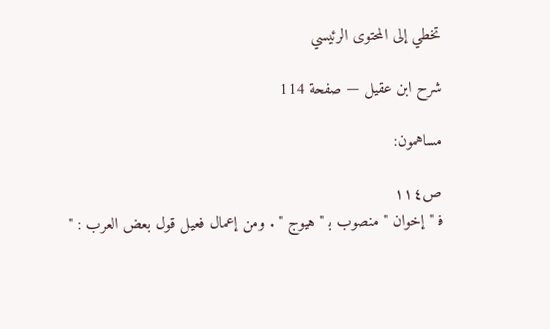تخطي إلى المحتوى الرئيسي

شرح ابن عقيل — صفحة 114

مساهمون:

ص١١٤
ف‍ " إخوان " منصوب ب‍ " هيوج " . ومن إعمال فعيل قول بعض العرب : "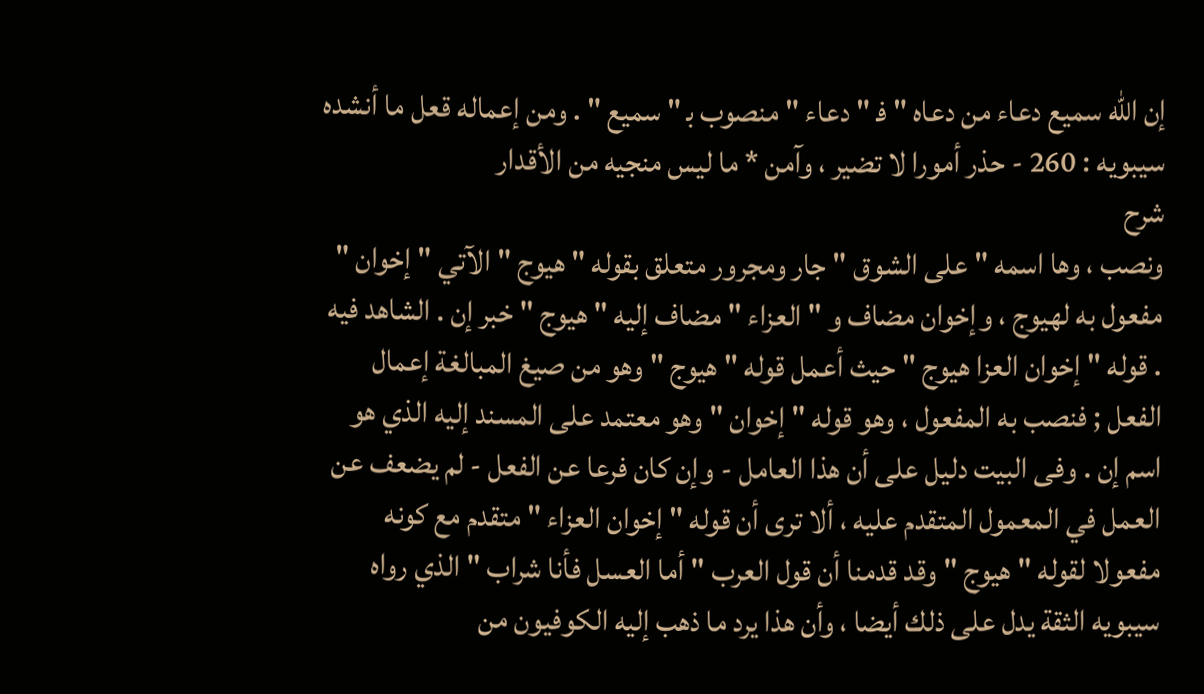إن الله سميع دعاء من دعاه " ف‍ " دعاء " منصوب ب‍ " سميع " . ومن إعماله قعل ما أنشده سيبويه : 260 - حذر أمورا لا تضير ، وآمن * ما ليس منجيه من الأقدار
شرح
ونصب ، وها اسمه " على الشوق " جار ومجرور متعلق بقوله " هيوج " الآتي " إخوان " مفعول به لهيوج ، وإخوان مضاف و " العزاء " مضاف إليه " هيوج " خبر إن . الشاهد فيه . قوله " إخوان العزا هيوج " حيث أعمل قوله " هيوج " وهو من صيغ المبالغة إعمال الفعل ; فنصب به المفعول ، وهو قوله " إخوان " وهو معتمد على المسند إليه الذي هو اسم إن . وفى البيت دليل على أن هذا العامل - وإن كان فرعا عن الفعل - لم يضعف عن العمل في المعمول المتقدم عليه ، ألا ترى أن قوله " إخوان العزاء " متقدم مع كونه مفعولا لقوله " هيوج " وقد قدمنا أن قول العرب " أما العسل فأنا شراب " الذي رواه سيبويه الثقة يدل على ذلك أيضا ، وأن هذا يرد ما ذهب إليه الكوفيون من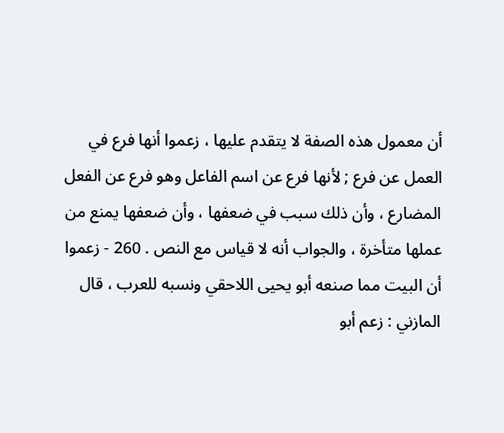أن معمول هذه الصفة لا يتقدم عليها ، زعموا أنها فرع في العمل عن فرع ; لأنها فرع عن اسم الفاعل وهو فرع عن الفعل المضارع ، وأن ذلك سبب في ضعفها ، وأن ضعفها يمنع من عملها متأخرة ، والجواب أنه لا قياس مع النص . 260 - زعموا أن البيت مما صنعه أبو يحيى اللاحقي ونسبه للعرب ، قال المازني : زعم أبو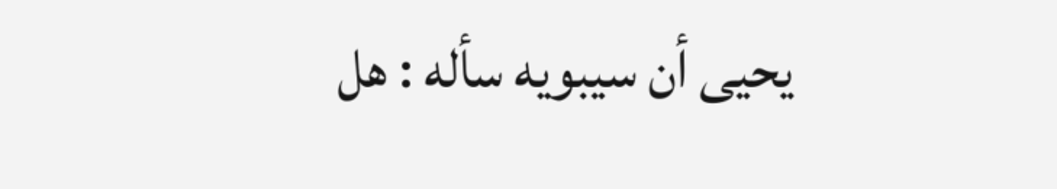يحيى أن سيبويه سأله : هل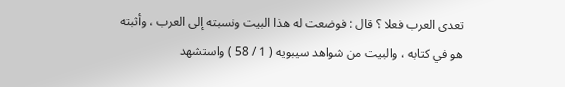تعدى العرب فعلا ؟ قال : فوضعت له هذا البيت ونسبته إلى العرب ، وأثبته هو في كتابه ، والبيت من شواهد سيبويه ( 1 / 58 ) واستشهد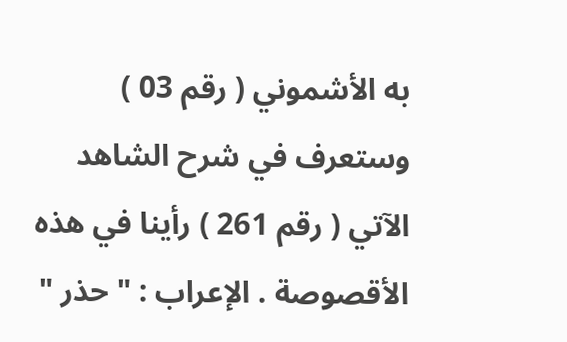به الأشموني ( رقم 03 ) وستعرف في شرح الشاهد الآتي ( رقم 261 ) رأينا في هذه الأقصوصة . الإعراب : " حذر "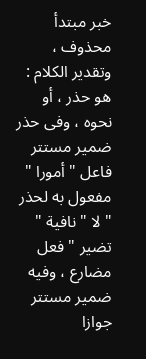خبر مبتدأ محذوف ، وتقدير الكلام : هو حذر ، أو نحوه ، وفى حذر ضمير مستتر فاعل " أمورا " مفعول به لحذر " لا " نافية " تضير " فعل مضارع ، وفيه ضمير مستتر جوازا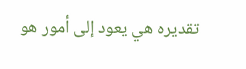تقديره هي يعود إلى أمور هو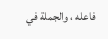فاعله ، والجملة في